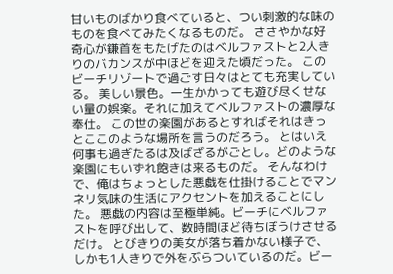甘いものばかり食べていると、つい刺激的な味のものを食べてみたくなるものだ。 ささやかな好奇心が鎌首をもたげたのはベルファストと2人きりのバカンスが中ほどを迎えた頃だった。 このビーチリゾートで過ごす日々はとても充実している。 美しい景色。一生かかっても遊び尽くせない量の娯楽。それに加えてベルファストの濃厚な奉仕。 この世の楽園があるとすればそれはきっとここのような場所を言うのだろう。 とはいえ何事も過ぎたるは及ばざるがごとし。どのような楽園にもいずれ飽きは来るものだ。 そんなわけで、俺はちょっとした悪戯を仕掛けることでマンネリ気味の生活にアクセントを加えることにした。 悪戯の内容は至極単純。ビーチにベルファストを呼び出して、数時間ほど待ちぼうけさせるだけ。 とびきりの美女が落ち着かない様子で、しかも1人きりで外をぶらついているのだ。ビー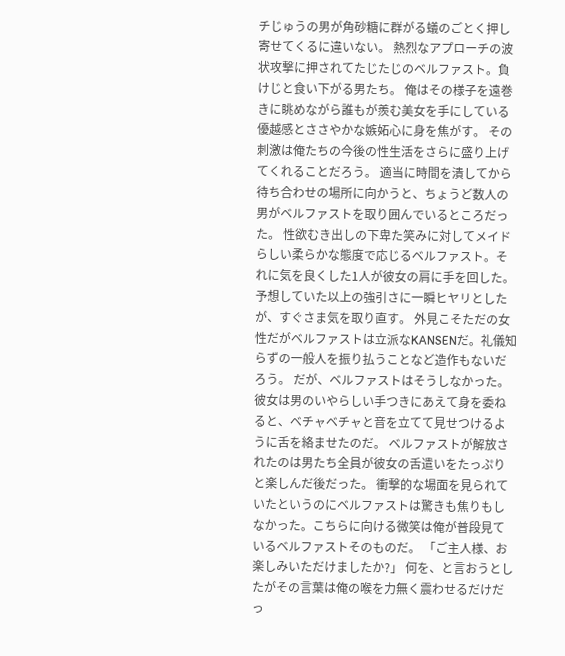チじゅうの男が角砂糖に群がる蟻のごとく押し寄せてくるに違いない。 熱烈なアプローチの波状攻撃に押されてたじたじのベルファスト。負けじと食い下がる男たち。 俺はその様子を遠巻きに眺めながら誰もが羨む美女を手にしている優越感とささやかな嫉妬心に身を焦がす。 その刺激は俺たちの今後の性生活をさらに盛り上げてくれることだろう。 適当に時間を潰してから待ち合わせの場所に向かうと、ちょうど数人の男がベルファストを取り囲んでいるところだった。 性欲むき出しの下卑た笑みに対してメイドらしい柔らかな態度で応じるベルファスト。それに気を良くした1人が彼女の肩に手を回した。 予想していた以上の強引さに一瞬ヒヤリとしたが、すぐさま気を取り直す。 外見こそただの女性だがベルファストは立派なKANSENだ。礼儀知らずの一般人を振り払うことなど造作もないだろう。 だが、ベルファストはそうしなかった。 彼女は男のいやらしい手つきにあえて身を委ねると、ベチャベチャと音を立てて見せつけるように舌を絡ませたのだ。 ベルファストが解放されたのは男たち全員が彼女の舌遣いをたっぷりと楽しんだ後だった。 衝撃的な場面を見られていたというのにベルファストは驚きも焦りもしなかった。こちらに向ける微笑は俺が普段見ているベルファストそのものだ。 「ご主人様、お楽しみいただけましたか?」 何を、と言おうとしたがその言葉は俺の喉を力無く震わせるだけだっ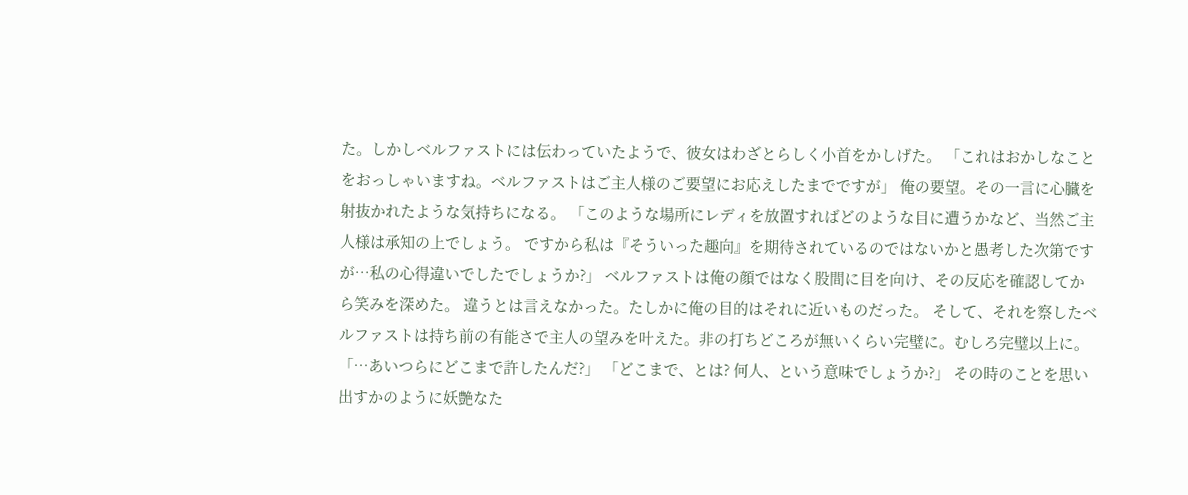た。しかしベルファストには伝わっていたようで、彼女はわざとらしく小首をかしげた。 「これはおかしなことをおっしゃいますね。ベルファストはご主人様のご要望にお応えしたまでですが」 俺の要望。その一言に心臓を射抜かれたような気持ちになる。 「このような場所にレディを放置すればどのような目に遭うかなど、当然ご主人様は承知の上でしょう。 ですから私は『そういった趣向』を期待されているのではないかと愚考した次第ですが…私の心得違いでしたでしょうか?」 ベルファストは俺の顔ではなく股間に目を向け、その反応を確認してから笑みを深めた。 違うとは言えなかった。たしかに俺の目的はそれに近いものだった。 そして、それを察したベルファストは持ち前の有能さで主人の望みを叶えた。非の打ちどころが無いくらい完璧に。むしろ完璧以上に。 「…あいつらにどこまで許したんだ?」 「どこまで、とは? 何人、という意味でしょうか?」 その時のことを思い出すかのように妖艶なた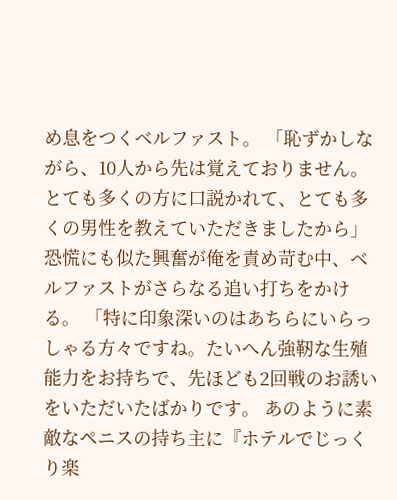め息をつくベルファスト。 「恥ずかしながら、10人から先は覚えておりません。とても多くの方に口説かれて、とても多くの男性を教えていただきましたから」 恐慌にも似た興奮が俺を責め苛む中、ベルファストがさらなる追い打ちをかける。 「特に印象深いのはあちらにいらっしゃる方々ですね。たいへん強靭な生殖能力をお持ちで、先ほども2回戦のお誘いをいただいたばかりです。 あのように素敵なペニスの持ち主に『ホテルでじっくり楽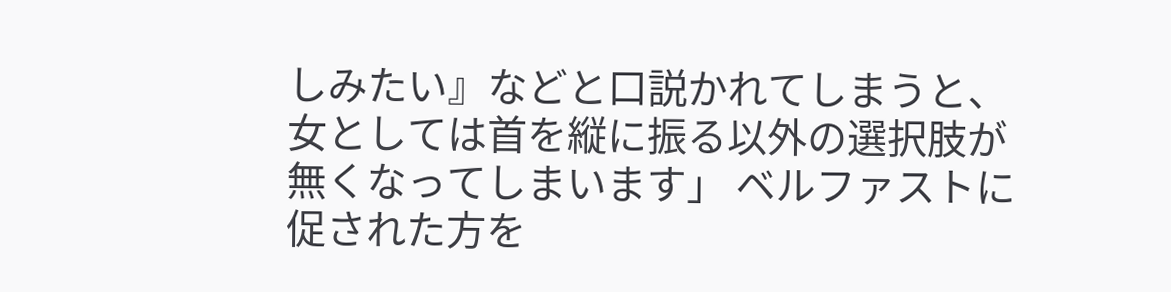しみたい』などと口説かれてしまうと、女としては首を縦に振る以外の選択肢が無くなってしまいます」 ベルファストに促された方を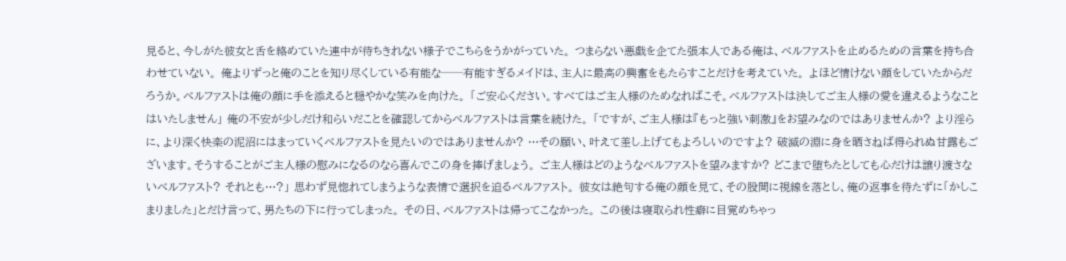見ると、今しがた彼女と舌を絡めていた連中が待ちきれない様子でこちらをうかがっていた。 つまらない悪戯を企てた張本人である俺は、ベルファストを止めるための言葉を持ち合わせていない。 俺よりずっと俺のことを知り尽くしている有能な──有能すぎるメイドは、主人に最高の興奮をもたらすことだけを考えていた。 よほど情けない顔をしていたからだろうか。ベルファストは俺の顔に手を添えると穏やかな笑みを向けた。 「ご安心ください。すべてはご主人様のためなればこそ。ベルファストは決してご主人様の愛を違えるようなことはいたしません」 俺の不安が少しだけ和らいだことを確認してからベルファストは言葉を続けた。 「ですが、ご主人様は『もっと強い刺激』をお望みなのではありませんか? より淫らに、より深く快楽の泥沼にはまっていくベルファストを見たいのではありませんか? …その願い、叶えて差し上げてもよろしいのですよ? 破滅の淵に身を晒さねば得られぬ甘露もございます。そうすることがご主人様の慰みになるのなら喜んでこの身を捧げましょう。 ご主人様はどのようなベルファストを望みますか? どこまで堕ちたとしても心だけは譲り渡さないベルファスト? それとも…?」 思わず見惚れてしまうような表情で選択を迫るベルファスト。 彼女は絶句する俺の顔を見て、その股間に視線を落とし、俺の返事を待たずに「かしこまりました」とだけ言って、男たちの下に行ってしまった。 その日、ベルファストは帰ってこなかった。 この後は寝取られ性癖に目覚めちゃっ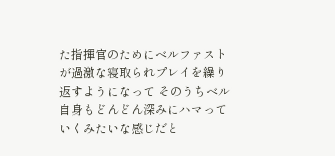た指揮官のためにベルファストが過激な寝取られプレイを繰り返すようになって そのうちベル自身もどんどん深みにハマっていくみたいな感じだと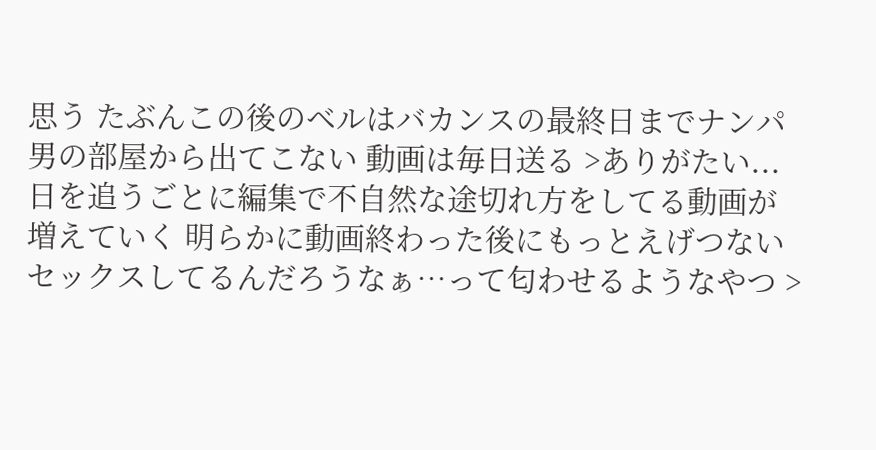思う たぶんこの後のベルはバカンスの最終日までナンパ男の部屋から出てこない 動画は毎日送る >ありがたい... 日を追うごとに編集で不自然な途切れ方をしてる動画が増えていく 明らかに動画終わった後にもっとえげつないセックスしてるんだろうなぁ…って匂わせるようなやつ >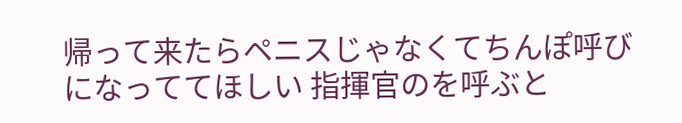帰って来たらペニスじゃなくてちんぽ呼びになっててほしい 指揮官のを呼ぶと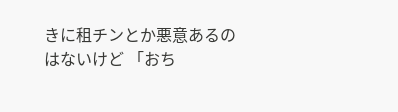きに租チンとか悪意あるのはないけど 「おち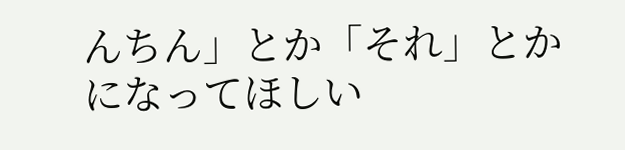んちん」とか「それ」とかになってほしい